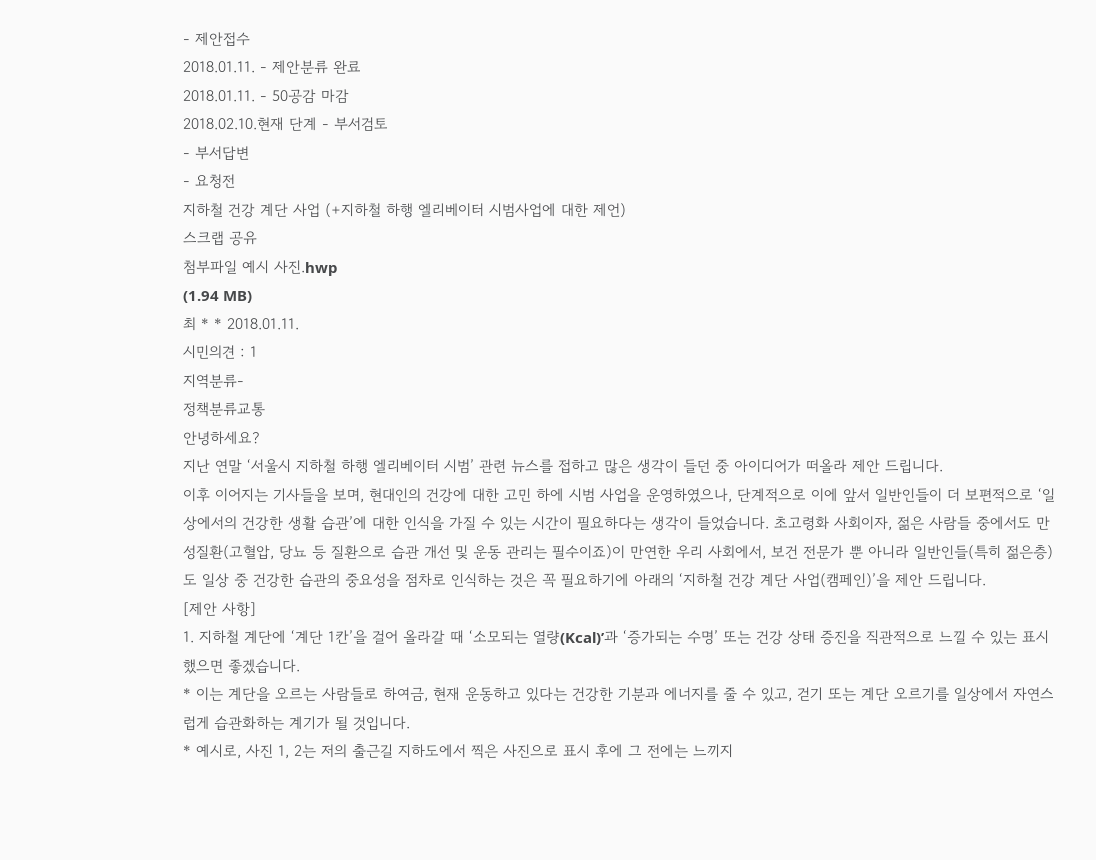- 제안접수
2018.01.11. - 제안분류 완료
2018.01.11. - 50공감 마감
2018.02.10.현재 단계 - 부서검토
- 부서답변
- 요청전
지하철 건강 계단 사업 (+지하철 하행 엘리베이터 시범사업에 대한 제언)
스크랩 공유
첨부파일 예시 사진.hwp
(1.94 MB)
최 * * 2018.01.11.
시민의견 : 1
지역분류-
정책분류교통
안녕하세요?
지난 연말 ‘서울시 지하철 하행 엘리베이터 시범’ 관련 뉴스를 접하고 많은 생각이 들던 중 아이디어가 떠올라 제안 드립니다.
이후 이어지는 기사들을 보며, 현대인의 건강에 대한 고민 하에 시범 사업을 운영하였으나, 단계적으로 이에 앞서 일반인들이 더 보편적으로 ‘일상에서의 건강한 생활 습관’에 대한 인식을 가질 수 있는 시간이 필요하다는 생각이 들었습니다. 초고령화 사회이자, 젊은 사람들 중에서도 만성질환(고혈압, 당뇨 등 질환으로 습관 개선 및 운동 관리는 필수이죠)이 만연한 우리 사회에서, 보건 전문가 뿐 아니라 일반인들(특히 젊은층)도 일상 중 건강한 습관의 중요성을 점차로 인식하는 것은 꼭 필요하기에 아래의 ‘지하철 건강 계단 사업(캠페인)’을 제안 드립니다.
[제안 사항]
1. 지하철 계단에 ‘계단 1칸’을 걸어 올라갈 때 ‘소모되는 열량(Kcal)’과 ‘증가되는 수명’ 또는 건강 상태 증진을 직관적으로 느낄 수 있는 표시 했으면 좋겠습니다.
* 이는 계단을 오르는 사람들로 하여금, 현재 운동하고 있다는 건강한 기분과 에너지를 줄 수 있고, 걷기 또는 계단 오르기를 일상에서 자연스럽게 습관화하는 계기가 될 것입니다.
* 예시로, 사진 1, 2는 저의 출근길 지하도에서 찍은 사진으로 표시 후에 그 전에는 느끼지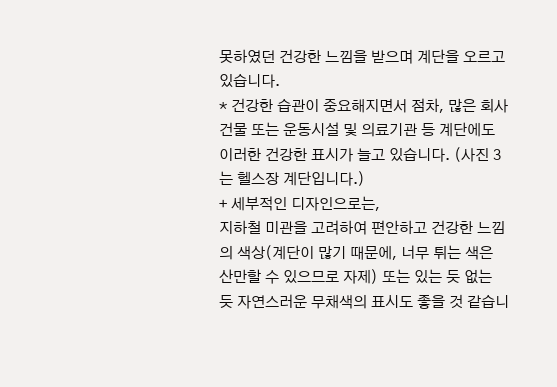못하였던 건강한 느낌을 받으며 계단을 오르고 있습니다.
* 건강한 습관이 중요해지면서 점차, 많은 회사 건물 또는 운동시설 및 의료기관 등 계단에도 이러한 건강한 표시가 늘고 있습니다. (사진 3는 헬스장 계단입니다.)
+ 세부적인 디자인으로는,
지하철 미관을 고려하여 편안하고 건강한 느낌의 색상(계단이 많기 때문에, 너무 튀는 색은 산만할 수 있으므로 자제) 또는 있는 듯 없는 듯 자연스러운 무채색의 표시도 좋을 것 같습니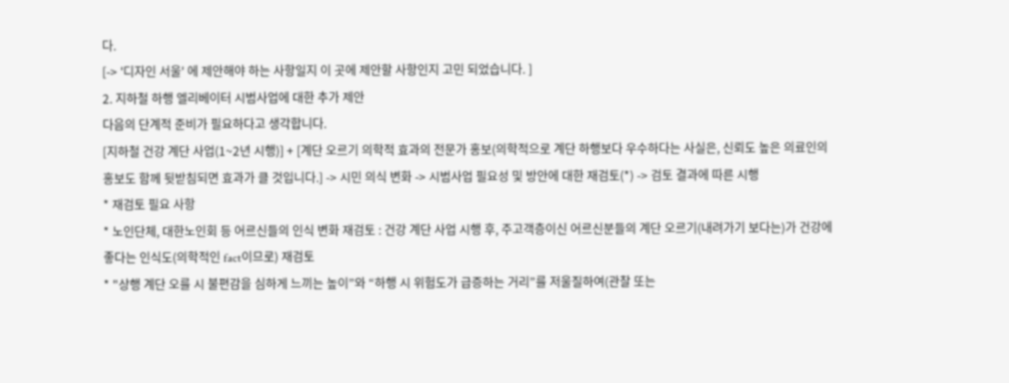다.
[-> '디자인 서울' 에 제안해야 하는 사항일지 이 곳에 제안할 사항인지 고민 되었습니다. ]
2. 지하철 하행 엘리베이터 시범사업에 대한 추가 제안
다음의 단계적 준비가 필요하다고 생각합니다.
[지하철 건강 계단 사업(1~2년 시행)] + [계단 오르기 의학적 효과의 전문가 홍보(의학적으로 계단 하행보다 우수하다는 사실은, 신뢰도 높은 의료인의 홍보도 함께 뒷받침되면 효과가 클 것입니다.] -> 시민 의식 변화 -> 시범사업 필요성 및 방안에 대한 재검토(*) -> 검토 결과에 따른 시행
* 재검토 필요 사항
* 노인단체, 대한노인회 등 어르신들의 인식 변화 재검토 : 건강 계단 사업 시행 후, 주고객층이신 어르신분들의 계단 오르기(내려가기 보다는)가 건강에 좋다는 인식도(의학적인 fact이므로) 재검토
* "상행 계단 오를 시 불편감을 심하게 느끼는 높이”와 “하행 시 위험도가 급증하는 거리”를 저울질하여(관찰 또는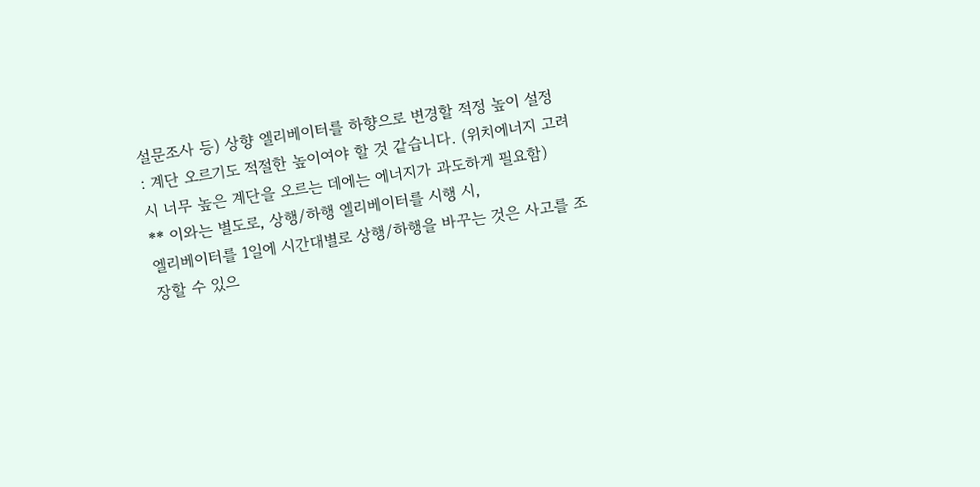설문조사 등) 상향 엘리베이터를 하향으로 변경할 적정 높이 설정
: 계단 오르기도 적절한 높이여야 할 것 같습니다. (위치에너지 고려 시 너무 높은 계단을 오르는 데에는 에너지가 과도하게 필요함)
** 이와는 별도로, 상행/하행 엘리베이터를 시행 시,
엘리베이터를 1일에 시간대별로 상행/하행을 바꾸는 것은 사고를 조장할 수 있으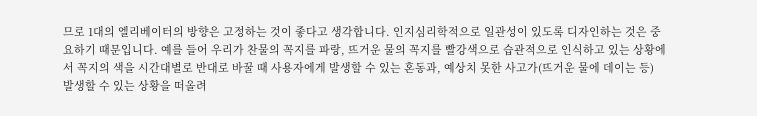므로 1대의 엘리베이터의 방향은 고정하는 것이 좋다고 생각합니다. 인지심리학적으로 일관성이 있도록 디자인하는 것은 중요하기 때문입니다. 예를 들어 우리가 찬물의 꼭지를 파랑, 뜨거운 물의 꼭지를 빨강색으로 습관적으로 인식하고 있는 상황에서 꼭지의 색을 시간대별로 반대로 바꿀 때 사용자에게 발생할 수 있는 혼동과, 예상치 못한 사고가(뜨거운 물에 데이는 등) 발생할 수 있는 상황을 떠올려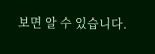보면 알 수 있습니다.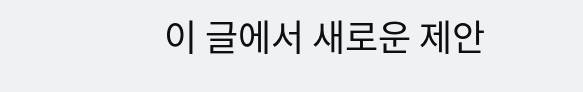이 글에서 새로운 제안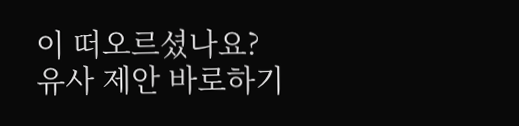이 떠오르셨나요?
유사 제안 바로하기